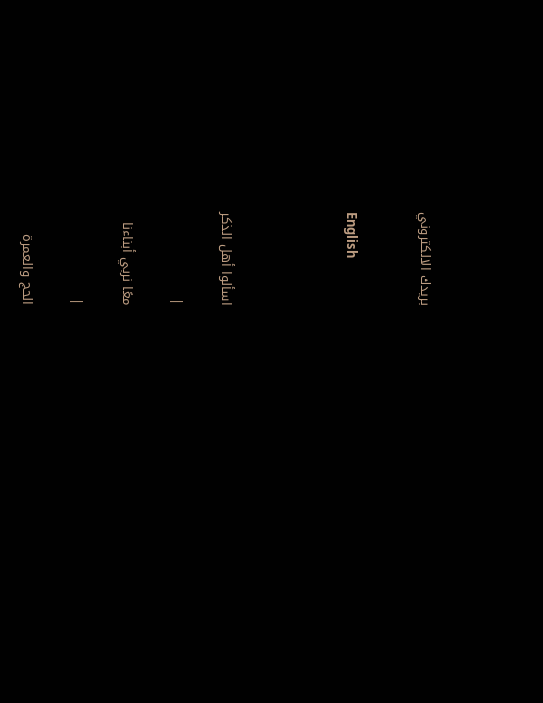بريدك الالكتروني


English




اسألوا أهل الذكر

|

معًا نربي أبناءنا

|

الحج والعمرة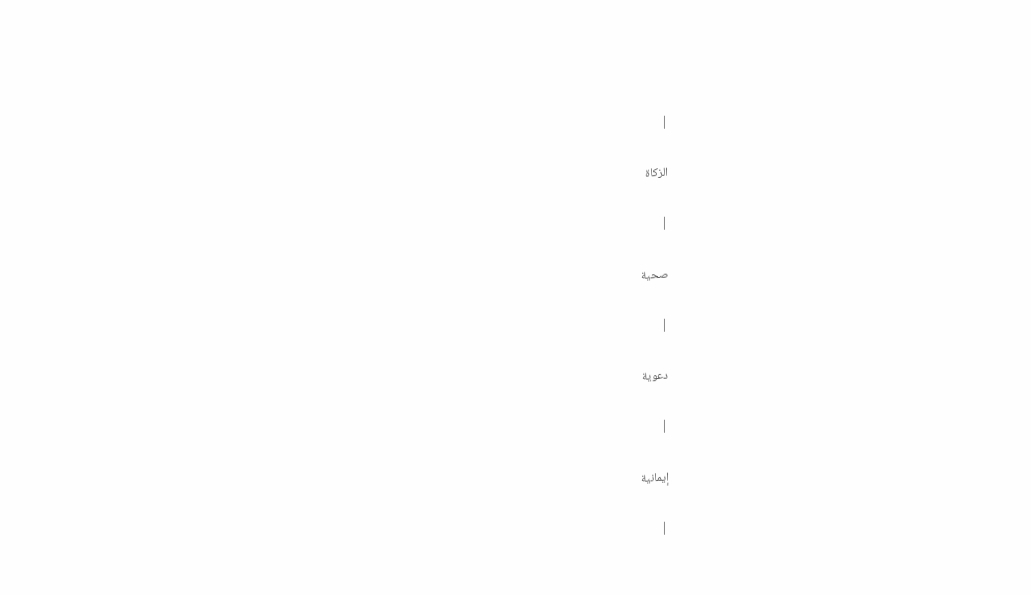|

الزكاة

|

صحية

|

دعوية

|

إيمانية

|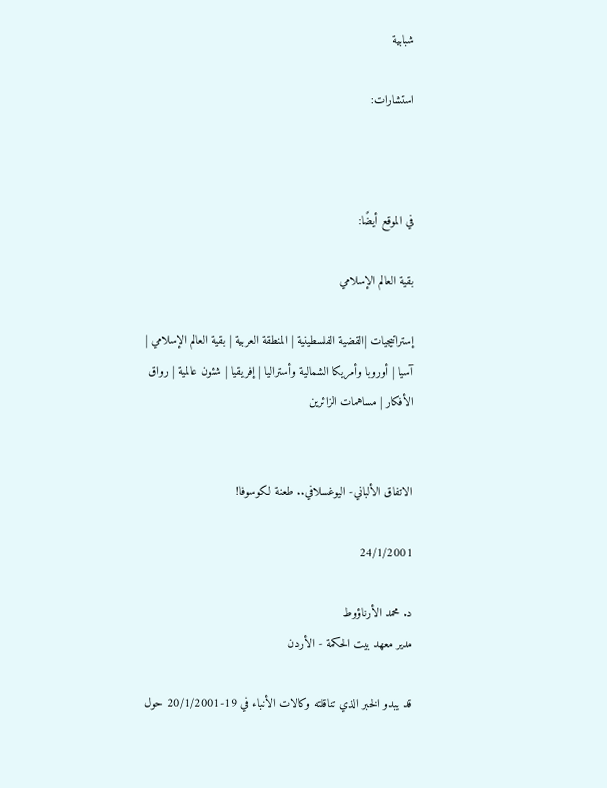شبابية

استشارات:



في الموقع أيضًا:

بقية العالم الإسلامي

إستراتيجيات |القضية الفلسطينية | المنطقة العربية | بقية العالم الإسلامي | آسيا | أوروبا وأمريكا الشمالية وأستراليا | إفريقيا | شئون عالمية | رواق الأفكار | مساهمات الزائرين


الاتفاق الألباني- اليوغسلافي.. طعنة لكوسوفا!

24/1/2001

د. محمد الأرناؤوط
مدير معهد بيت الحكمة - الأردن

قد يبدو الخبر الذي تناقلته وكالات الأنباء في 19-20/1/2001 حول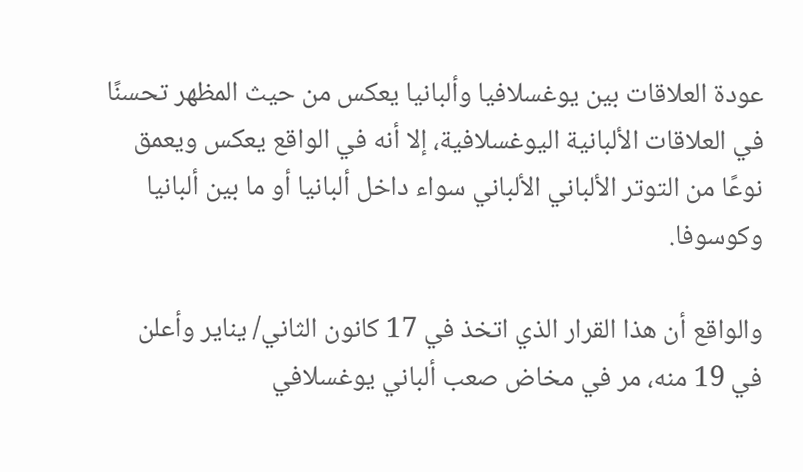عودة العلاقات بين يوغسلافيا وألبانيا يعكس من حيث المظهر تحسنًا في العلاقات الألبانية اليوغسلافية، إلا أنه في الواقع يعكس ويعمق نوعًا من التوتر الألباني الألباني سواء داخل ألبانيا أو ما بين ألبانيا وكوسوفا.

والواقع أن هذا القرار الذي اتخذ في 17 كانون الثاني/ يناير وأعلن في 19 منه، مر في مخاض صعب ألباني يوغسلافي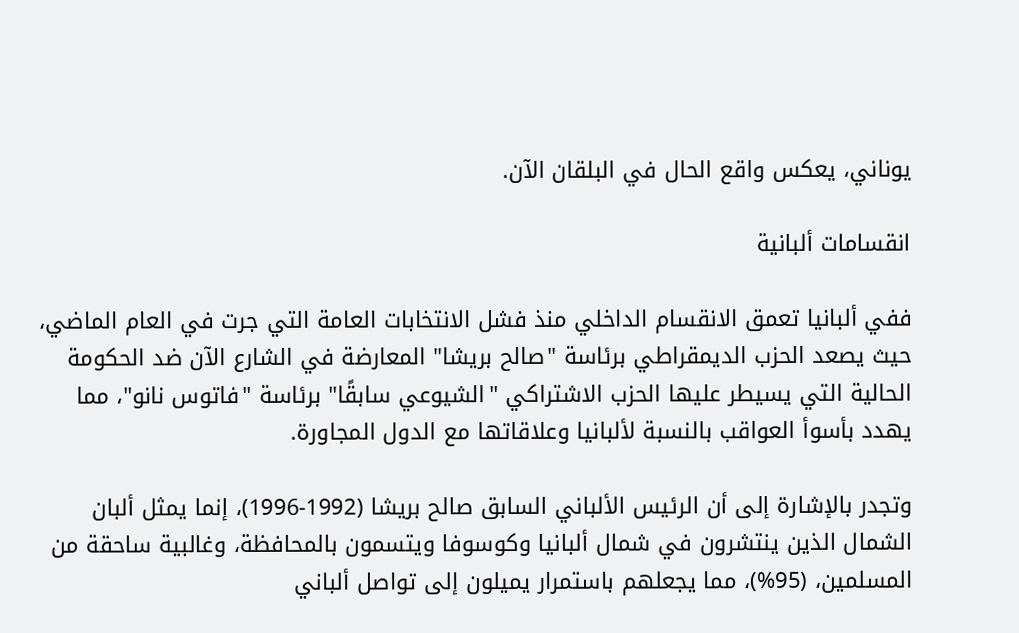يوناني، يعكس واقع الحال في البلقان الآن.

انقسامات ألبانية

ففي ألبانيا تعمق الانقسام الداخلي منذ فشل الانتخابات العامة التي جرت في العام الماضي، حيث يصعد الحزب الديمقراطي برئاسة "صالح بريشا" المعارضة في الشارع الآن ضد الحكومة الحالية التي يسيطر عليها الحزب الاشتراكي "الشيوعي سابقًا" برئاسة "فاتوس نانو"، مما يهدد بأسوأ العواقب بالنسبة لألبانيا وعلاقاتها مع الدول المجاورة.

وتجدر بالإشارة إلى أن الرئيس الألباني السابق صالح بريشا (1992-1996)، إنما يمثل ألبان الشمال الذين ينتشرون في شمال ألبانيا وكوسوفا ويتسمون بالمحافظة، وغالبية ساحقة من المسلمين، (95%)، مما يجعلهم باستمرار يميلون إلى تواصل ألباني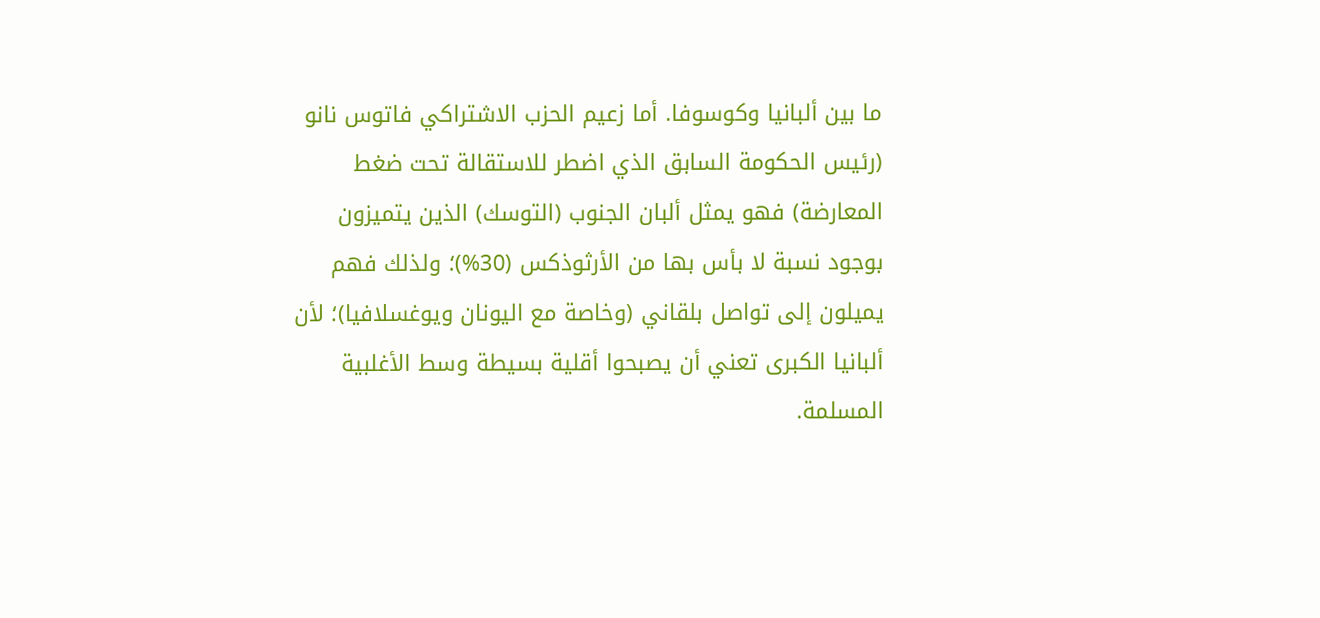ما بين ألبانيا وكوسوفا. أما زعيم الحزب الاشتراكي فاتوس نانو (رئيس الحكومة السابق الذي اضطر للاستقالة تحت ضغط المعارضة) فهو يمثل ألبان الجنوب (التوسك) الذين يتميزون بوجود نسبة لا بأس بها من الأرثوذكس (30%)؛ ولذلك فهم يميلون إلى تواصل بلقاني (وخاصة مع اليونان ويوغسلافيا)؛ لأن ألبانيا الكبرى تعني أن يصبحوا أقلية بسيطة وسط الأغلبية المسلمة.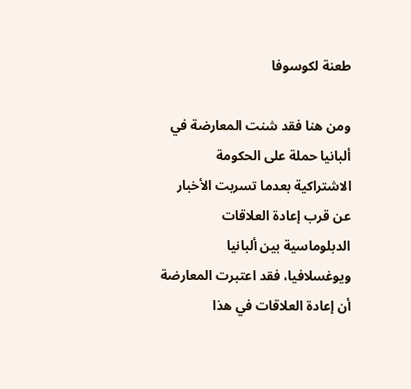طعنة لكوسوفا

ومن هنا فقد شنت المعارضة في ألبانيا حملة على الحكومة الاشتراكية بعدما تسربت الأخبار عن قرب إعادة العلاقات الدبلوماسية بين ألبانيا ويوغسلافيا، فقد اعتبرت المعارضة أن إعادة العلاقات في هذا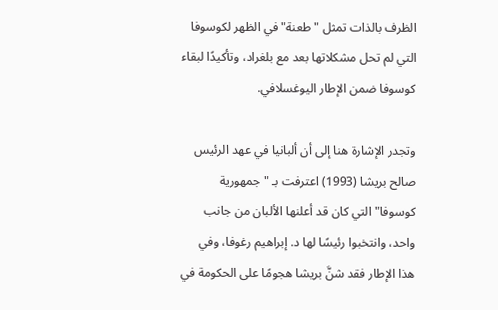الظرف بالذات تمثل "طعنة" في الظهر لكوسوفا التي لم تحل مشكلاتها بعد مع بلغراد، وتأكيدًا لبقاء كوسوفا ضمن الإطار اليوغسلافي.

وتجدر الإشارة هنا إلى أن ألبانيا في عهد الرئيس صالح بريشا (1993) اعترفت بـ "جمهورية كوسوفا" التي كان قد أعلنها الألبان من جانب واحد، وانتخبوا رئيسًا لها د. إبراهيم رغوفا، وفي هذا الإطار فقد شنَّ بريشا هجومًا على الحكومة في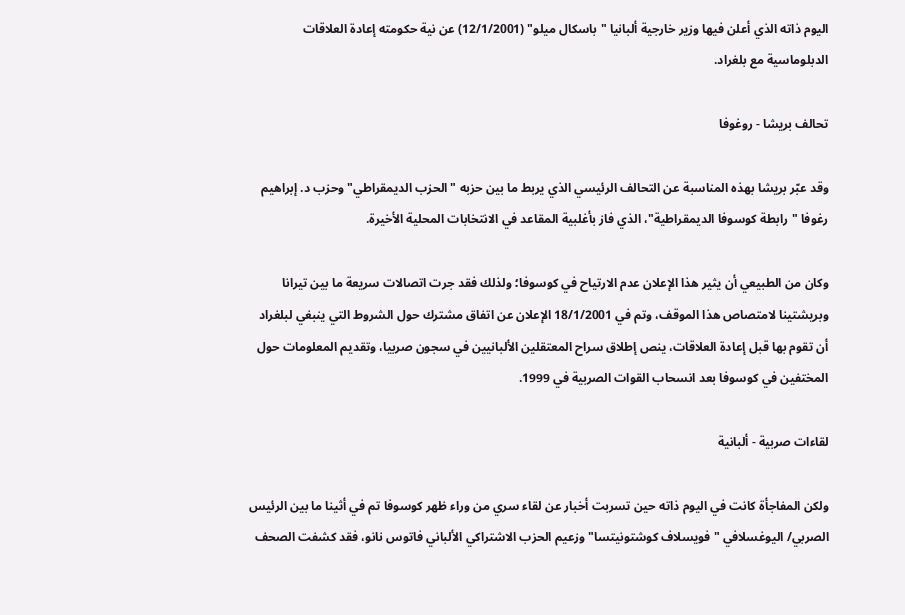اليوم ذاته الذي أعلن فيها وزير خارجية ألبانيا "باسكال ميلو" (12/1/2001) عن نية حكومته إعادة العلاقات الدبلوماسية مع بلغراد.

تحالف بريشا - روغوفا

وقد عبّر بريشا بهذه المناسبة عن التحالف الرئيسي الذي يربط ما بين حزبه "الحزب الديمقراطي" وحزب د. إبراهيم رغوفا "رابطة كوسوفا الديمقراطية"، الذي فاز بأغلبية المقاعد في الانتخابات المحلية الأخيرة.

وكان من الطبيعي أن يثير هذا الإعلان عدم الارتياح في كوسوفا؛ ولذلك فقد جرت اتصالات سريعة ما بين تيرانا وبريشتينا لامتصاص هذا الموقف، وتم في 18/1/2001 الإعلان عن اتفاق مشترك حول الشروط التي ينبغي لبلغراد أن تقوم بها قبل إعادة العلاقات، ينص إطلاق سراح المعتقلين الألبانيين في سجون صربيا، وتقديم المعلومات حول المختفين في كوسوفا بعد انسحاب القوات الصربية في 1999.

لقاءات صربية - ألبانية

ولكن المفاجأة كانت في اليوم ذاته حين تسربت أخبار عن لقاء سري من وراء ظهر كوسوفا تم في أثينا ما بين الرئيس الصربي/ اليوغسلافي "فويسلاف كوشتونيتسا" وزعيم الحزب الاشتراكي الألباني فاتوس نانو، فقد كشفت الصحف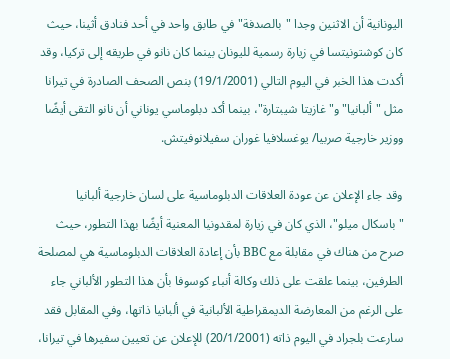اليونانية أن الاثنين وجدا "بالصدفة" في طابق واحد في أحد فنادق أثينا، حيث كان كوشتونيتسا في زيارة رسمية لليونان بينما كان نانو في طريقه إلى تركيا، وقد أكدت هذا الخبر في اليوم التالي (19/1/2001) بنص الصحف الصادرة في تيرانا مثل "ألبانيا" و"غازيتا شيبتارة"، بينما أكد دبلوماسي يوناني أن نانو التقى أيضًا ووزير خارجية صربيا/ يوغسلافيا غوران سفيلانوفيتش.

وقد جاء الإعلان عن عودة العلاقات الدبلوماسية على لسان خارجية ألبانيا "باسكال ميلو"، الذي كان في زيارة لمقدونيا المعنية أيضًا بهذا التطور، حيث صرح من هناك في مقابلة مع BBC بأن إعادة العلاقات الدبلوماسية هي لمصلحة الطرفين، بينما علقت على ذلك وكالة أنباء كوسوفا بأن هذا التطور الألباني جاء على الرغم من المعارضة الديمقراطية الألبانية في ألبانيا ذاتها، وفي المقابل فقد سارعت بلجراد في اليوم ذاته (20/1/2001) للإعلان عن تعيين سفيرها في تيرانا،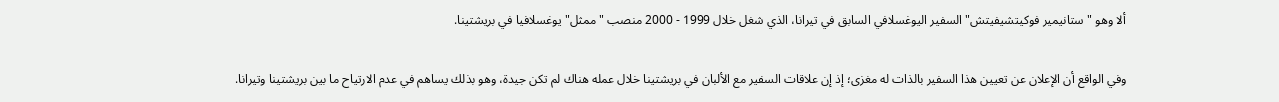ألا وهو "ستانيمير فوكيتشيفيتش" السفير اليوغسلافي السابق في تيرانا، الذي شغل خلال 1999 - 2000 منصب "ممثل" يوغسلافيا في بريشتينا.

وفي الواقع أن الإعلان عن تعيين هذا السفير بالذات له مغزى؛ إذ إن علاقات السفير مع الألبان في بريشتينا خلال عمله هناك لم تكن جيدة، وهو بذلك يساهم في عدم الارتياح ما بين بريشتينا وتيرانا.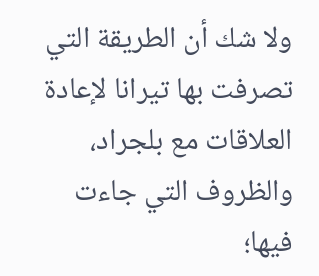ولا شك أن الطريقة التي تصرفت بها تيرانا لإعادة العلاقات مع بلجراد، والظروف التي جاءت فيها؛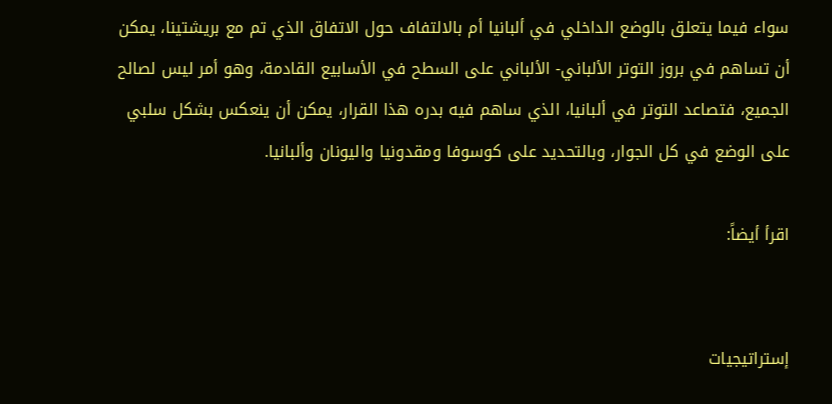سواء فيما يتعلق بالوضع الداخلي في ألبانيا أم بالالتفاف حول الاتفاق الذي تم مع بريشتينا، يمكن أن تساهم في بروز التوتر الألباني- الألباني على السطح في الأسابيع القادمة، وهو أمر ليس لصالح الجميع، فتصاعد التوتر في ألبانيا، الذي ساهم فيه بدره هذا القرار، يمكن أن ينعكس بشكل سلبي على الوضع في كل الجوار، وبالتحديد على كوسوفا ومقدونيا واليونان وألبانيا.

اقرأ أيضاً:


إستراتيجيات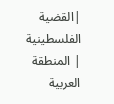|القضية الفلسطينية | المنطقة العربية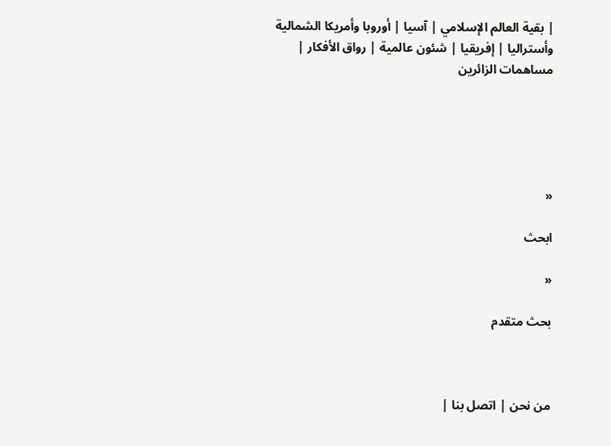| بقية العالم الإسلامي | آسيا | أوروبا وأمريكا الشمالية وأستراليا | إفريقيا | شئون عالمية | رواق الأفكار | مساهمات الزائرين





«

ابحث

«

بحث متقدم



من نحن | اتصل بنا |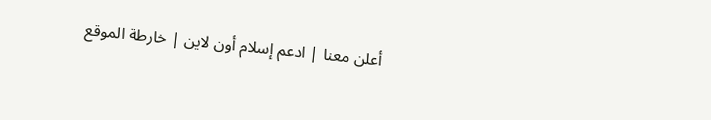أعلن معنا | ادعم إسلام أون لاين | خارطة الموقع